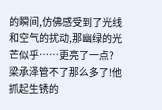的瞬间,仿佛感受到了光线和空气的扰动,那幽绿的光芒似乎……更亮了一点?
梁承泽管不了那么多了!他抓起生锈的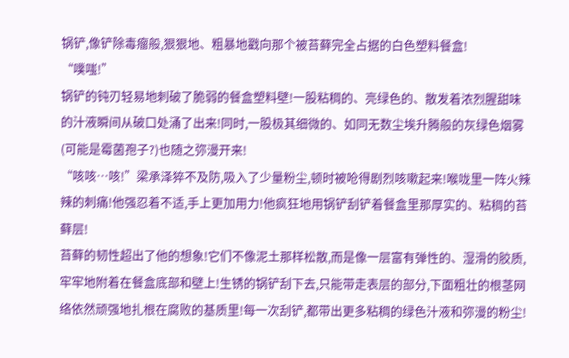锅铲,像铲除毒瘤般,狠狠地、粗暴地戳向那个被苔藓完全占据的白色塑料餐盒!
“噗嗤!”
锅铲的钝刃轻易地刺破了脆弱的餐盒塑料壁!一股粘稠的、亮绿色的、散发着浓烈腥甜味的汁液瞬间从破口处涌了出来!同时,一股极其细微的、如同无数尘埃升腾般的灰绿色烟雾(可能是霉菌孢子?)也随之弥漫开来!
“咳咳…咳!”梁承泽猝不及防,吸入了少量粉尘,顿时被呛得剧烈咳嗽起来!喉咙里一阵火辣辣的刺痛!他强忍着不适,手上更加用力!他疯狂地用锅铲刮铲着餐盒里那厚实的、粘稠的苔藓层!
苔藓的韧性超出了他的想象!它们不像泥土那样松散,而是像一层富有弹性的、湿滑的胶质,牢牢地附着在餐盒底部和壁上!生锈的锅铲刮下去,只能带走表层的部分,下面粗壮的根茎网络依然顽强地扎根在腐败的基质里!每一次刮铲,都带出更多粘稠的绿色汁液和弥漫的粉尘!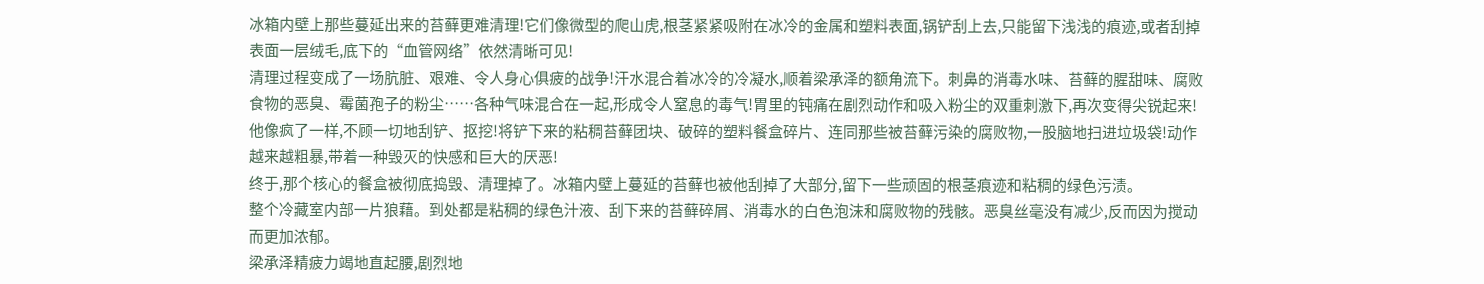冰箱内壁上那些蔓延出来的苔藓更难清理!它们像微型的爬山虎,根茎紧紧吸附在冰冷的金属和塑料表面,锅铲刮上去,只能留下浅浅的痕迹,或者刮掉表面一层绒毛,底下的“血管网络”依然清晰可见!
清理过程变成了一场肮脏、艰难、令人身心俱疲的战争!汗水混合着冰冷的冷凝水,顺着梁承泽的额角流下。刺鼻的消毒水味、苔藓的腥甜味、腐败食物的恶臭、霉菌孢子的粉尘……各种气味混合在一起,形成令人窒息的毒气!胃里的钝痛在剧烈动作和吸入粉尘的双重刺激下,再次变得尖锐起来!
他像疯了一样,不顾一切地刮铲、抠挖!将铲下来的粘稠苔藓团块、破碎的塑料餐盒碎片、连同那些被苔藓污染的腐败物,一股脑地扫进垃圾袋!动作越来越粗暴,带着一种毁灭的快感和巨大的厌恶!
终于,那个核心的餐盒被彻底捣毁、清理掉了。冰箱内壁上蔓延的苔藓也被他刮掉了大部分,留下一些顽固的根茎痕迹和粘稠的绿色污渍。
整个冷藏室内部一片狼藉。到处都是粘稠的绿色汁液、刮下来的苔藓碎屑、消毒水的白色泡沫和腐败物的残骸。恶臭丝毫没有减少,反而因为搅动而更加浓郁。
梁承泽精疲力竭地直起腰,剧烈地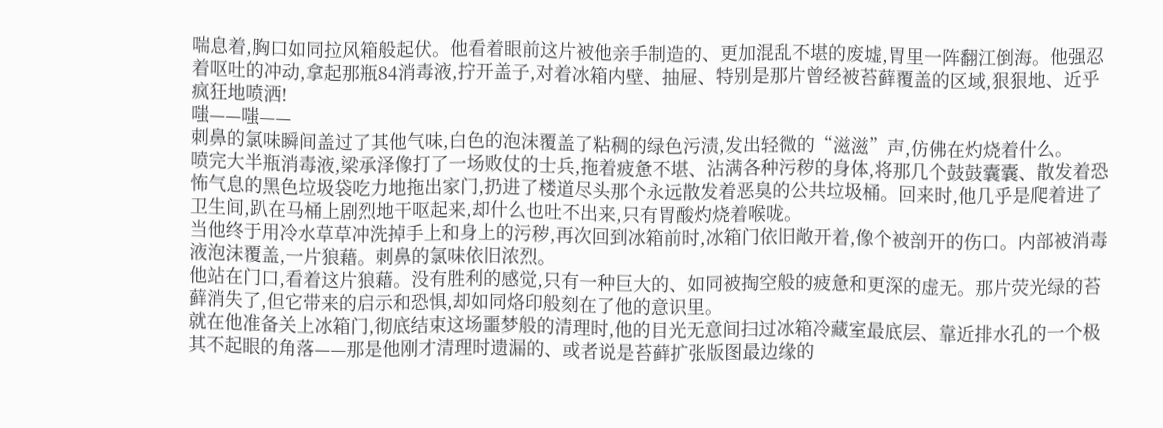喘息着,胸口如同拉风箱般起伏。他看着眼前这片被他亲手制造的、更加混乱不堪的废墟,胃里一阵翻江倒海。他强忍着呕吐的冲动,拿起那瓶84消毒液,拧开盖子,对着冰箱内壁、抽屉、特别是那片曾经被苔藓覆盖的区域,狠狠地、近乎疯狂地喷洒!
嗤——嗤——
刺鼻的氯味瞬间盖过了其他气味,白色的泡沫覆盖了粘稠的绿色污渍,发出轻微的“滋滋”声,仿佛在灼烧着什么。
喷完大半瓶消毒液,梁承泽像打了一场败仗的士兵,拖着疲惫不堪、沾满各种污秽的身体,将那几个鼓鼓囊囊、散发着恐怖气息的黑色垃圾袋吃力地拖出家门,扔进了楼道尽头那个永远散发着恶臭的公共垃圾桶。回来时,他几乎是爬着进了卫生间,趴在马桶上剧烈地干呕起来,却什么也吐不出来,只有胃酸灼烧着喉咙。
当他终于用冷水草草冲洗掉手上和身上的污秽,再次回到冰箱前时,冰箱门依旧敞开着,像个被剖开的伤口。内部被消毒液泡沫覆盖,一片狼藉。刺鼻的氯味依旧浓烈。
他站在门口,看着这片狼藉。没有胜利的感觉,只有一种巨大的、如同被掏空般的疲惫和更深的虚无。那片荧光绿的苔藓消失了,但它带来的启示和恐惧,却如同烙印般刻在了他的意识里。
就在他准备关上冰箱门,彻底结束这场噩梦般的清理时,他的目光无意间扫过冰箱冷藏室最底层、靠近排水孔的一个极其不起眼的角落——那是他刚才清理时遗漏的、或者说是苔藓扩张版图最边缘的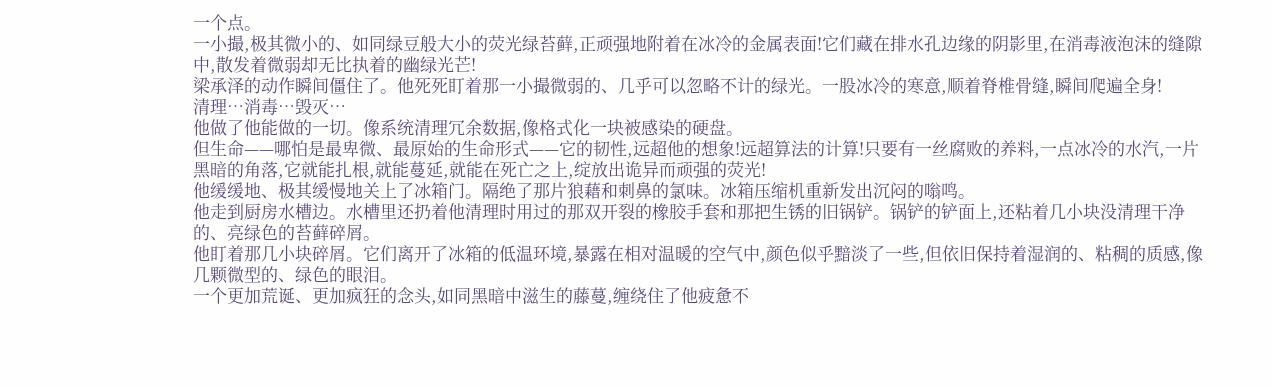一个点。
一小撮,极其微小的、如同绿豆般大小的荧光绿苔藓,正顽强地附着在冰冷的金属表面!它们藏在排水孔边缘的阴影里,在消毒液泡沫的缝隙中,散发着微弱却无比执着的幽绿光芒!
梁承泽的动作瞬间僵住了。他死死盯着那一小撮微弱的、几乎可以忽略不计的绿光。一股冰冷的寒意,顺着脊椎骨缝,瞬间爬遍全身!
清理…消毒…毁灭…
他做了他能做的一切。像系统清理冗余数据,像格式化一块被感染的硬盘。
但生命——哪怕是最卑微、最原始的生命形式——它的韧性,远超他的想象!远超算法的计算!只要有一丝腐败的养料,一点冰冷的水汽,一片黑暗的角落,它就能扎根,就能蔓延,就能在死亡之上,绽放出诡异而顽强的荧光!
他缓缓地、极其缓慢地关上了冰箱门。隔绝了那片狼藉和刺鼻的氯味。冰箱压缩机重新发出沉闷的嗡鸣。
他走到厨房水槽边。水槽里还扔着他清理时用过的那双开裂的橡胶手套和那把生锈的旧锅铲。锅铲的铲面上,还粘着几小块没清理干净的、亮绿色的苔藓碎屑。
他盯着那几小块碎屑。它们离开了冰箱的低温环境,暴露在相对温暖的空气中,颜色似乎黯淡了一些,但依旧保持着湿润的、粘稠的质感,像几颗微型的、绿色的眼泪。
一个更加荒诞、更加疯狂的念头,如同黑暗中滋生的藤蔓,缠绕住了他疲惫不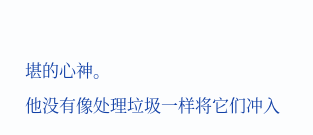堪的心神。
他没有像处理垃圾一样将它们冲入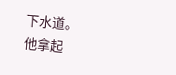下水道。
他拿起